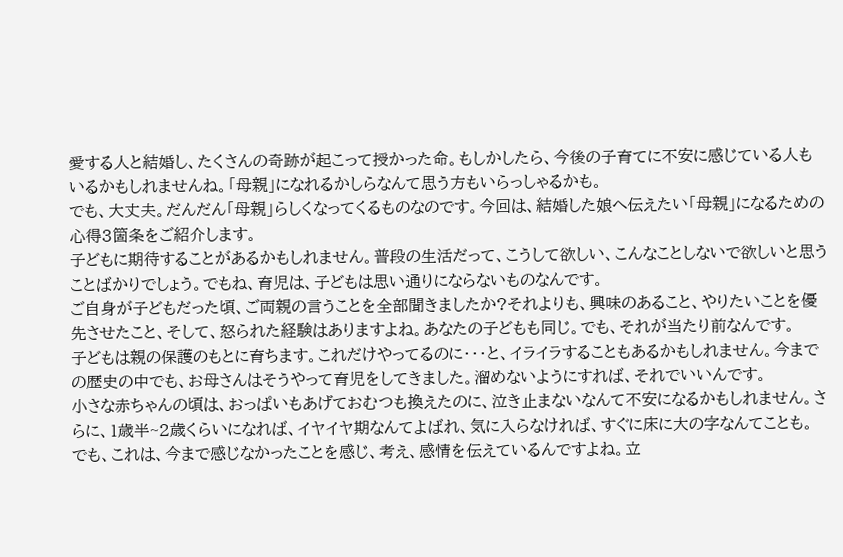愛する人と結婚し、たくさんの奇跡が起こって授かった命。もしかしたら、今後の子育てに不安に感じている人もいるかもしれませんね。「母親」になれるかしらなんて思う方もいらっしゃるかも。
でも、大丈夫。だんだん「母親」らしくなってくるものなのです。今回は、結婚した娘へ伝えたい「母親」になるための心得3箇条をご紹介します。
子どもに期待することがあるかもしれません。普段の生活だって、こうして欲しい、こんなことしないで欲しいと思うことばかりでしょう。でもね、育児は、子どもは思い通りにならないものなんです。
ご自身が子どもだった頃、ご両親の言うことを全部聞きましたか?それよりも、興味のあること、やりたいことを優先させたこと、そして、怒られた経験はありますよね。あなたの子どもも同じ。でも、それが当たり前なんです。
子どもは親の保護のもとに育ちます。これだけやってるのに・・・と、イライラすることもあるかもしれません。今までの歴史の中でも、お母さんはそうやって育児をしてきました。溜めないようにすれば、それでいいんです。
小さな赤ちゃんの頃は、おっぱいもあげておむつも換えたのに、泣き止まないなんて不安になるかもしれません。さらに、1歳半~2歳くらいになれば、イヤイヤ期なんてよばれ、気に入らなければ、すぐに床に大の字なんてことも。
でも、これは、今まで感じなかったことを感じ、考え、感情を伝えているんですよね。立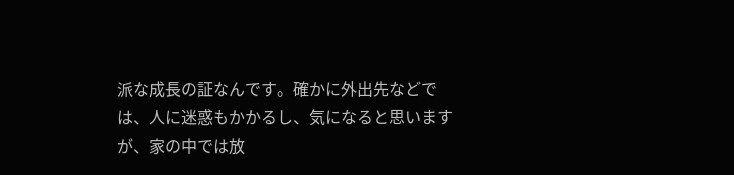派な成長の証なんです。確かに外出先などでは、人に迷惑もかかるし、気になると思いますが、家の中では放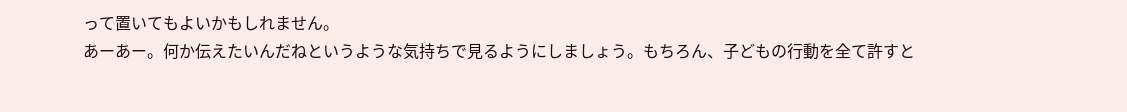って置いてもよいかもしれません。
あーあー。何か伝えたいんだねというような気持ちで見るようにしましょう。もちろん、子どもの行動を全て許すと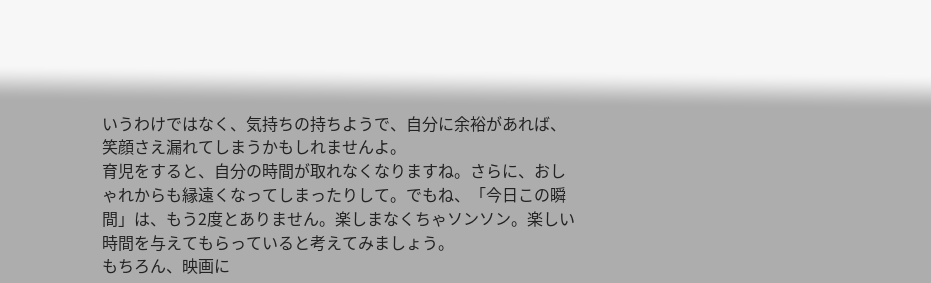いうわけではなく、気持ちの持ちようで、自分に余裕があれば、笑顔さえ漏れてしまうかもしれませんよ。
育児をすると、自分の時間が取れなくなりますね。さらに、おしゃれからも縁遠くなってしまったりして。でもね、「今日この瞬間」は、もう2度とありません。楽しまなくちゃソンソン。楽しい時間を与えてもらっていると考えてみましょう。
もちろん、映画に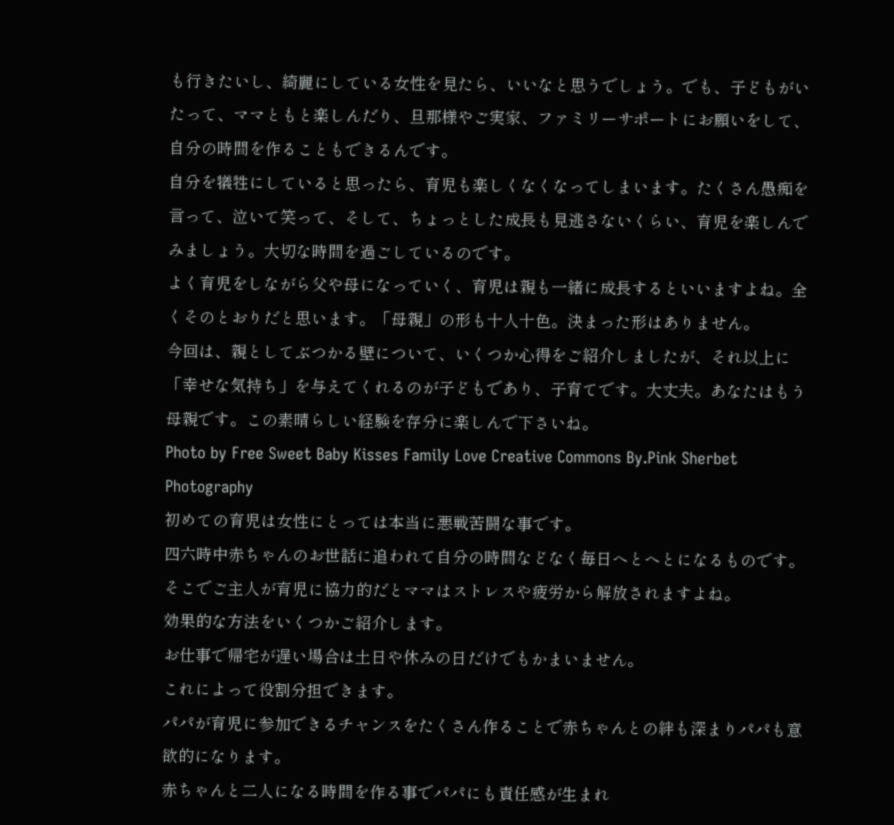も行きたいし、綺麗にしている女性を見たら、いいなと思うでしょう。でも、子どもがいたって、ママともと楽しんだり、旦那様やご実家、ファミリーサポートにお願いをして、自分の時間を作ることもできるんです。
自分を犠牲にしていると思ったら、育児も楽しくなくなってしまいます。たくさん愚痴を言って、泣いて笑って、そして、ちょっとした成長も見逃さないくらい、育児を楽しんでみましょう。大切な時間を過ごしているのです。
よく育児をしながら父や母になっていく、育児は親も一緒に成長するといいますよね。全くそのとおりだと思います。「母親」の形も十人十色。決まった形はありません。
今回は、親としてぶつかる壁について、いくつか心得をご紹介しましたが、それ以上に「幸せな気持ち」を与えてくれるのが子どもであり、子育てです。大丈夫。あなたはもう母親です。この素晴らしい経験を存分に楽しんで下さいね。
Photo by Free Sweet Baby Kisses Family Love Creative Commons By.Pink Sherbet Photography
初めての育児は女性にとっては本当に悪戦苦闘な事です。
四六時中赤ちゃんのお世話に追われて自分の時間などなく毎日へとへとになるものです。
そこでご主人が育児に協力的だとママはストレスや疲労から解放されますよね。
効果的な方法をいくつかご紹介します。
お仕事で帰宅が遅い場合は土日や休みの日だけでもかまいません。
これによって役割分担できます。
パパが育児に参加できるチャンスをたくさん作ることで赤ちゃんとの絆も深まりパパも意欲的になります。
赤ちゃんと二人になる時間を作る事でパパにも責任感が生まれ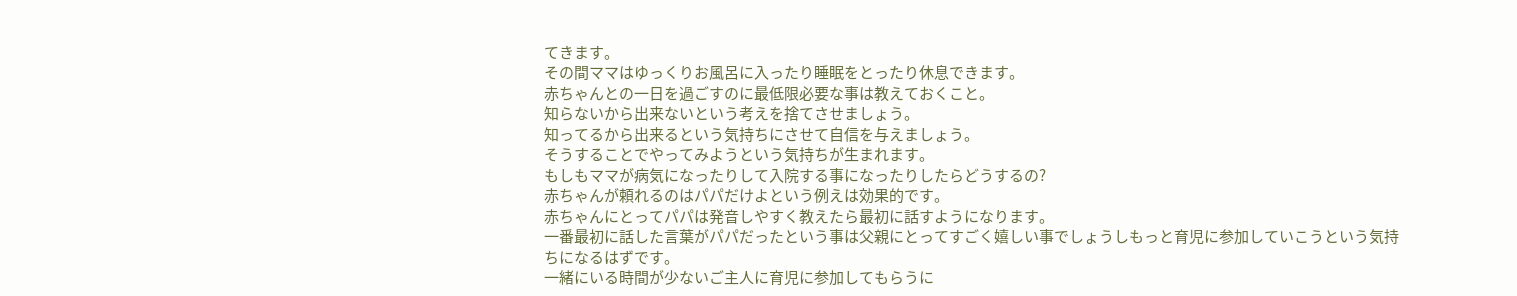てきます。
その間ママはゆっくりお風呂に入ったり睡眠をとったり休息できます。
赤ちゃんとの一日を過ごすのに最低限必要な事は教えておくこと。
知らないから出来ないという考えを捨てさせましょう。
知ってるから出来るという気持ちにさせて自信を与えましょう。
そうすることでやってみようという気持ちが生まれます。
もしもママが病気になったりして入院する事になったりしたらどうするの?
赤ちゃんが頼れるのはパパだけよという例えは効果的です。
赤ちゃんにとってパパは発音しやすく教えたら最初に話すようになります。
一番最初に話した言葉がパパだったという事は父親にとってすごく嬉しい事でしょうしもっと育児に参加していこうという気持ちになるはずです。
一緒にいる時間が少ないご主人に育児に参加してもらうに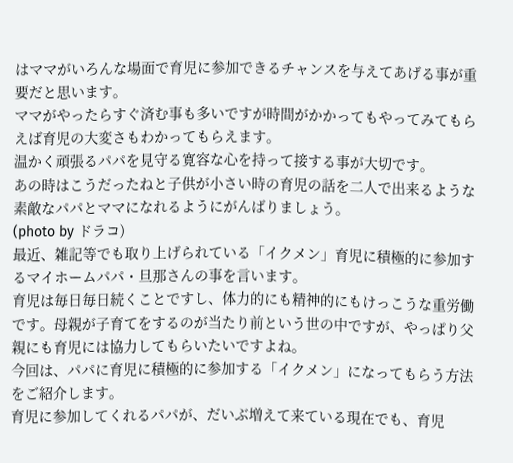はママがいろんな場面で育児に参加できるチャンスを与えてあげる事が重要だと思います。
ママがやったらすぐ済む事も多いですが時間がかかってもやってみてもらえば育児の大変さもわかってもらえます。
温かく頑張るパパを見守る寛容な心を持って接する事が大切です。
あの時はこうだったねと子供が小さい時の育児の話を二人で出来るような素敵なパパとママになれるようにがんばりましょう。
(photo by ドラコ)
最近、雑記等でも取り上げられている「イクメン」育児に積極的に参加するマイホームパパ・旦那さんの事を言います。
育児は毎日毎日続くことですし、体力的にも精神的にもけっこうな重労働です。母親が子育てをするのが当たり前という世の中ですが、やっぱり父親にも育児には協力してもらいたいですよね。
今回は、パパに育児に積極的に参加する「イクメン」になってもらう方法をご紹介します。
育児に参加してくれるパパが、だいぶ増えて来ている現在でも、育児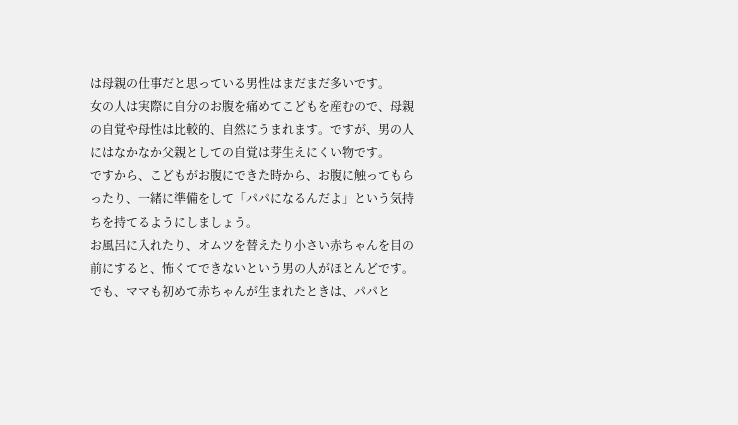は母親の仕事だと思っている男性はまだまだ多いです。
女の人は実際に自分のお腹を痛めてこどもを産むので、母親の自覚や母性は比較的、自然にうまれます。ですが、男の人にはなかなか父親としての自覚は芽生えにくい物です。
ですから、こどもがお腹にできた時から、お腹に触ってもらったり、一緒に準備をして「パパになるんだよ」という気持ちを持てるようにしましょう。
お風呂に入れたり、オムツを替えたり小さい赤ちゃんを目の前にすると、怖くてできないという男の人がほとんどです。
でも、ママも初めて赤ちゃんが生まれたときは、パパと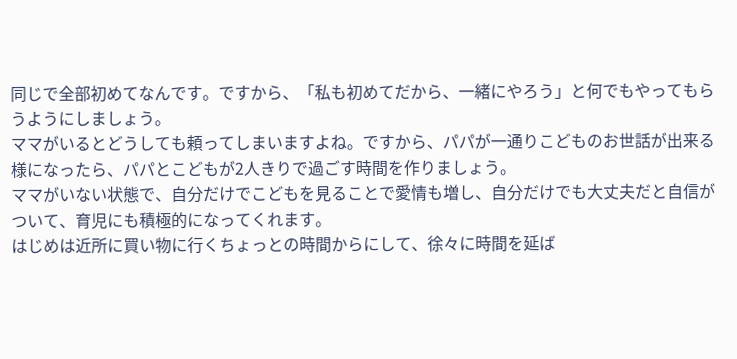同じで全部初めてなんです。ですから、「私も初めてだから、一緒にやろう」と何でもやってもらうようにしましょう。
ママがいるとどうしても頼ってしまいますよね。ですから、パパが一通りこどものお世話が出来る様になったら、パパとこどもが2人きりで過ごす時間を作りましょう。
ママがいない状態で、自分だけでこどもを見ることで愛情も増し、自分だけでも大丈夫だと自信がついて、育児にも積極的になってくれます。
はじめは近所に買い物に行くちょっとの時間からにして、徐々に時間を延ば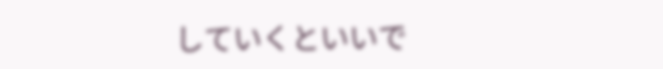していくといいで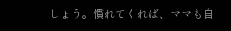しょう。慣れてくれば、ママも自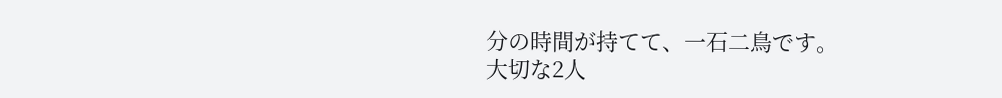分の時間が持てて、一石二鳥です。
大切な2人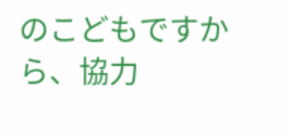のこどもですから、協力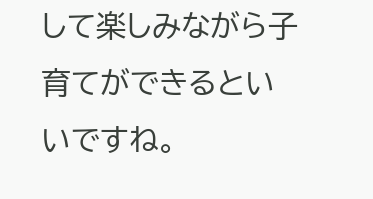して楽しみながら子育てができるといいですね。